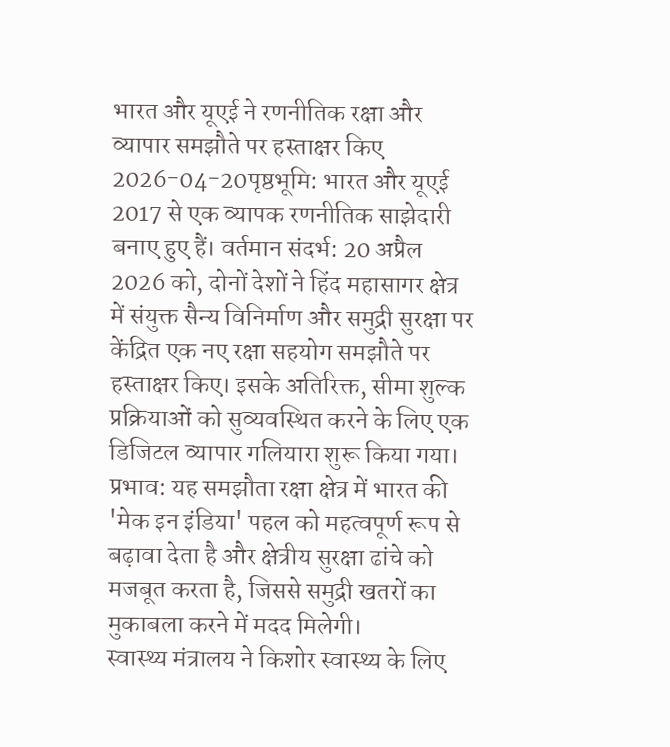भारत और यूएई ने रणनीतिक रक्षा और व्यापार समझौते पर हस्ताक्षर किए
2026-04-20पृष्ठभूमि: भारत और यूएई 2017 से एक व्यापक रणनीतिक साझेदारी बनाए हुए हैं। वर्तमान संदर्भ: 20 अप्रैल 2026 को, दोनों देशों ने हिंद महासागर क्षेत्र में संयुक्त सैन्य विनिर्माण और समुद्री सुरक्षा पर केंद्रित एक नए रक्षा सहयोग समझौते पर हस्ताक्षर किए। इसके अतिरिक्त, सीमा शुल्क प्रक्रियाओं को सुव्यवस्थित करने के लिए एक डिजिटल व्यापार गलियारा शुरू किया गया। प्रभाव: यह समझौता रक्षा क्षेत्र में भारत की 'मेक इन इंडिया' पहल को महत्वपूर्ण रूप से बढ़ावा देता है और क्षेत्रीय सुरक्षा ढांचे को मजबूत करता है, जिससे समुद्री खतरों का मुकाबला करने में मदद मिलेगी।
स्वास्थ्य मंत्रालय ने किशोर स्वास्थ्य के लिए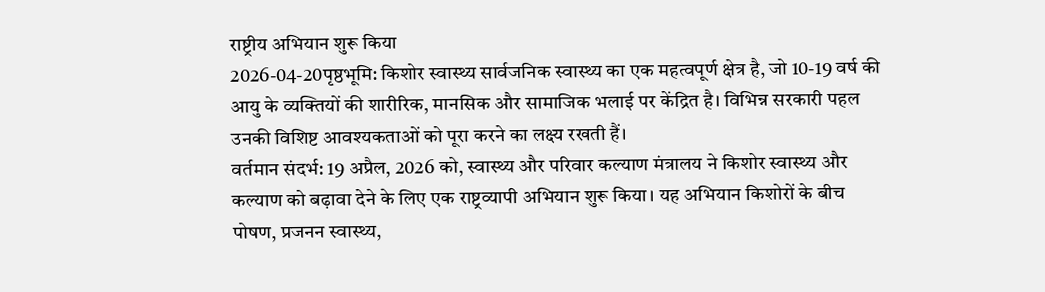राष्ट्रीय अभियान शुरू किया
2026-04-20पृष्ठभूमि: किशोर स्वास्थ्य सार्वजनिक स्वास्थ्य का एक महत्वपूर्ण क्षेत्र है, जो 10-19 वर्ष की आयु के व्यक्तियों की शारीरिक, मानसिक और सामाजिक भलाई पर केंद्रित है। विभिन्न सरकारी पहल उनकी विशिष्ट आवश्यकताओं को पूरा करने का लक्ष्य रखती हैं।
वर्तमान संदर्भ: 19 अप्रैल, 2026 को, स्वास्थ्य और परिवार कल्याण मंत्रालय ने किशोर स्वास्थ्य और कल्याण को बढ़ावा देने के लिए एक राष्ट्रव्यापी अभियान शुरू किया। यह अभियान किशोरों के बीच पोषण, प्रजनन स्वास्थ्य,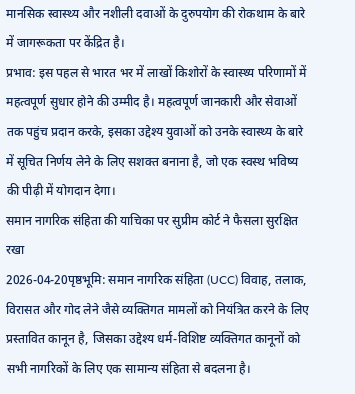मानसिक स्वास्थ्य और नशीली दवाओं के दुरुपयोग की रोकथाम के बारे में जागरूकता पर केंद्रित है।
प्रभाव: इस पहल से भारत भर में लाखों किशोरों के स्वास्थ्य परिणामों में महत्वपूर्ण सुधार होने की उम्मीद है। महत्वपूर्ण जानकारी और सेवाओं तक पहुंच प्रदान करके, इसका उद्देश्य युवाओं को उनके स्वास्थ्य के बारे में सूचित निर्णय लेने के लिए सशक्त बनाना है, जो एक स्वस्थ भविष्य की पीढ़ी में योगदान देगा।
समान नागरिक संहिता की याचिका पर सुप्रीम कोर्ट ने फैसला सुरक्षित रखा
2026-04-20पृष्ठभूमि: समान नागरिक संहिता (UCC) विवाह, तलाक, विरासत और गोद लेने जैसे व्यक्तिगत मामलों को नियंत्रित करने के लिए प्रस्तावित कानून है, जिसका उद्देश्य धर्म-विशिष्ट व्यक्तिगत कानूनों को सभी नागरिकों के लिए एक सामान्य संहिता से बदलना है।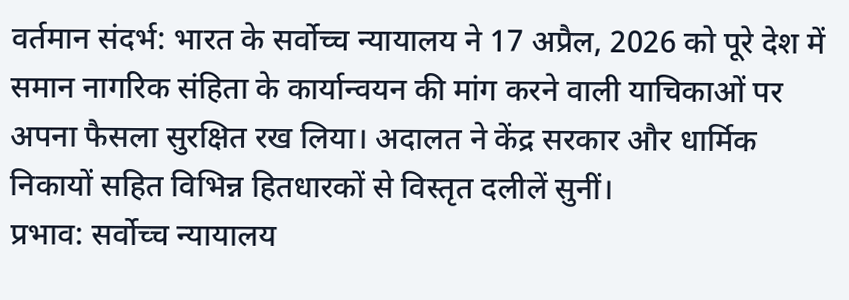वर्तमान संदर्भ: भारत के सर्वोच्च न्यायालय ने 17 अप्रैल, 2026 को पूरे देश में समान नागरिक संहिता के कार्यान्वयन की मांग करने वाली याचिकाओं पर अपना फैसला सुरक्षित रख लिया। अदालत ने केंद्र सरकार और धार्मिक निकायों सहित विभिन्न हितधारकों से विस्तृत दलीलें सुनीं।
प्रभाव: सर्वोच्च न्यायालय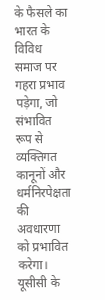के फैसले का भारत के विविध समाज पर गहरा प्रभाव पड़ेगा, जो संभावित रूप से व्यक्तिगत कानूनों और धर्मनिरपेक्षता की अवधारणा को प्रभावित करेगा। यूसीसी के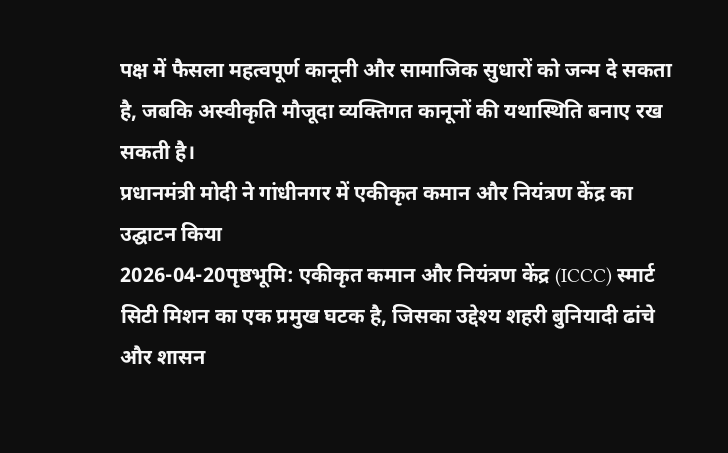पक्ष में फैसला महत्वपूर्ण कानूनी और सामाजिक सुधारों को जन्म दे सकता है, जबकि अस्वीकृति मौजूदा व्यक्तिगत कानूनों की यथास्थिति बनाए रख सकती है।
प्रधानमंत्री मोदी ने गांधीनगर में एकीकृत कमान और नियंत्रण केंद्र का उद्घाटन किया
2026-04-20पृष्ठभूमि: एकीकृत कमान और नियंत्रण केंद्र (ICCC) स्मार्ट सिटी मिशन का एक प्रमुख घटक है, जिसका उद्देश्य शहरी बुनियादी ढांचे और शासन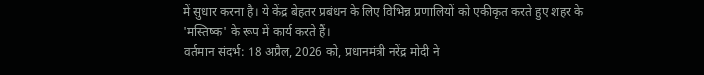में सुधार करना है। ये केंद्र बेहतर प्रबंधन के लिए विभिन्न प्रणालियों को एकीकृत करते हुए शहर के 'मस्तिष्क' के रूप में कार्य करते हैं।
वर्तमान संदर्भ: 18 अप्रैल, 2026 को, प्रधानमंत्री नरेंद्र मोदी ने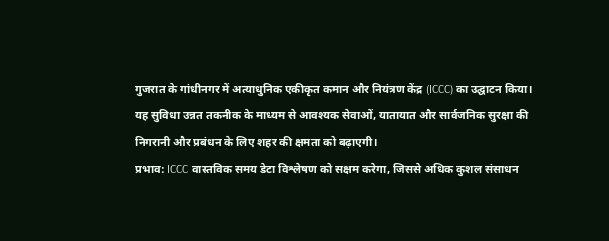गुजरात के गांधीनगर में अत्याधुनिक एकीकृत कमान और नियंत्रण केंद्र (ICCC) का उद्घाटन किया। यह सुविधा उन्नत तकनीक के माध्यम से आवश्यक सेवाओं, यातायात और सार्वजनिक सुरक्षा की निगरानी और प्रबंधन के लिए शहर की क्षमता को बढ़ाएगी।
प्रभाव: ICCC वास्तविक समय डेटा विश्लेषण को सक्षम करेगा, जिससे अधिक कुशल संसाधन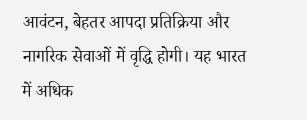आवंटन, बेहतर आपदा प्रतिक्रिया और नागरिक सेवाओं में वृद्धि होगी। यह भारत में अधिक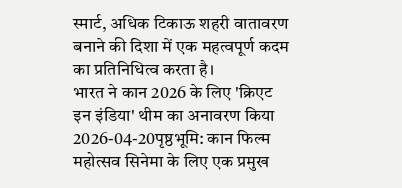स्मार्ट, अधिक टिकाऊ शहरी वातावरण बनाने की दिशा में एक महत्वपूर्ण कदम का प्रतिनिधित्व करता है।
भारत ने कान 2026 के लिए 'क्रिएट इन इंडिया' थीम का अनावरण किया
2026-04-20पृष्ठभूमि: कान फिल्म महोत्सव सिनेमा के लिए एक प्रमुख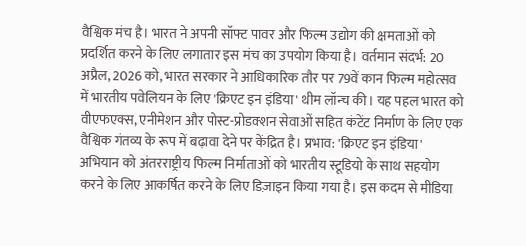वैश्विक मंच है। भारत ने अपनी सॉफ्ट पावर और फिल्म उद्योग की क्षमताओं को प्रदर्शित करने के लिए लगातार इस मंच का उपयोग किया है। वर्तमान संदर्भ: 20 अप्रैल, 2026 को, भारत सरकार ने आधिकारिक तौर पर 79वें कान फिल्म महोत्सव में भारतीय पवेलियन के लिए 'क्रिएट इन इंडिया' थीम लॉन्च की। यह पहल भारत को वीएफएक्स, एनीमेशन और पोस्ट-प्रोडक्शन सेवाओं सहित कंटेंट निर्माण के लिए एक वैश्विक गंतव्य के रूप में बढ़ावा देने पर केंद्रित है। प्रभाव: 'क्रिएट इन इंडिया' अभियान को अंतरराष्ट्रीय फिल्म निर्माताओं को भारतीय स्टूडियो के साथ सहयोग करने के लिए आकर्षित करने के लिए डिज़ाइन किया गया है। इस कदम से मीडिया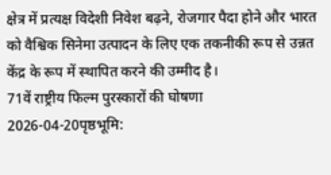क्षेत्र में प्रत्यक्ष विदेशी निवेश बढ़ने, रोजगार पैदा होने और भारत को वैश्विक सिनेमा उत्पादन के लिए एक तकनीकी रूप से उन्नत केंद्र के रूप में स्थापित करने की उम्मीद है।
71वें राष्ट्रीय फिल्म पुरस्कारों की घोषणा
2026-04-20पृष्ठभूमि: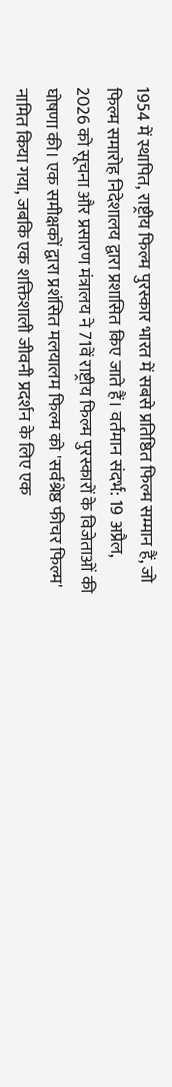1954 में स्थापित, राष्ट्रीय फिल्म पुरस्कार भारत में सबसे प्रतिष्ठित फिल्म सम्मान हैं, जो फिल्म समारोह निदेशालय द्वारा प्रशासित किए जाते हैं। वर्तमान संदर्भ: 19 अप्रैल, 2026 को सूचना और प्रसारण मंत्रालय ने 71वें राष्ट्रीय फिल्म पुरस्कारों के विजेताओं की घोषणा की। एक समीक्षकों द्वारा प्रशंसित मलयालम फिल्म को 'सर्वश्रेष्ठ फीचर फिल्म' नामित किया गया, जबकि एक शक्तिशाली जीवनी प्रदर्शन के लिए एक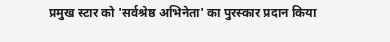प्रमुख स्टार को 'सर्वश्रेष्ठ अभिनेता' का पुरस्कार प्रदान किया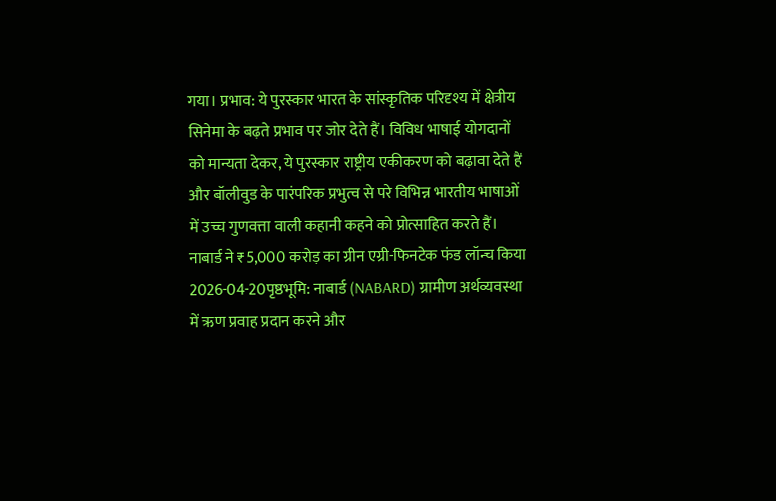गया। प्रभाव: ये पुरस्कार भारत के सांस्कृतिक परिदृश्य में क्षेत्रीय सिनेमा के बढ़ते प्रभाव पर जोर देते हैं। विविध भाषाई योगदानों को मान्यता देकर, ये पुरस्कार राष्ट्रीय एकीकरण को बढ़ावा देते हैं और बॉलीवुड के पारंपरिक प्रभुत्व से परे विभिन्न भारतीय भाषाओं में उच्च गुणवत्ता वाली कहानी कहने को प्रोत्साहित करते हैं।
नाबार्ड ने ₹5,000 करोड़ का ग्रीन एग्री-फिनटेक फंड लॉन्च किया
2026-04-20पृष्ठभूमि: नाबार्ड (NABARD) ग्रामीण अर्थव्यवस्था में ऋण प्रवाह प्रदान करने और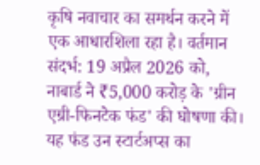कृषि नवाचार का समर्थन करने में एक आधारशिला रहा है। वर्तमान संदर्भ: 19 अप्रैल 2026 को, नाबार्ड ने ₹5,000 करोड़ के 'ग्रीन एग्री-फिनटेक फंड' की घोषणा की। यह फंड उन स्टार्टअप्स का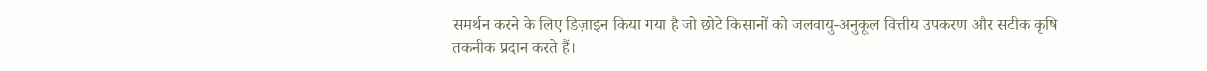समर्थन करने के लिए डिज़ाइन किया गया है जो छोटे किसानों को जलवायु-अनुकूल वित्तीय उपकरण और सटीक कृषि तकनीक प्रदान करते हैं।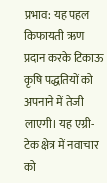प्रभाव: यह पहल किफायती ऋण प्रदान करके टिकाऊ कृषि पद्धतियों को अपनाने में तेजी लाएगी। यह एग्री-टेक क्षेत्र में नवाचार को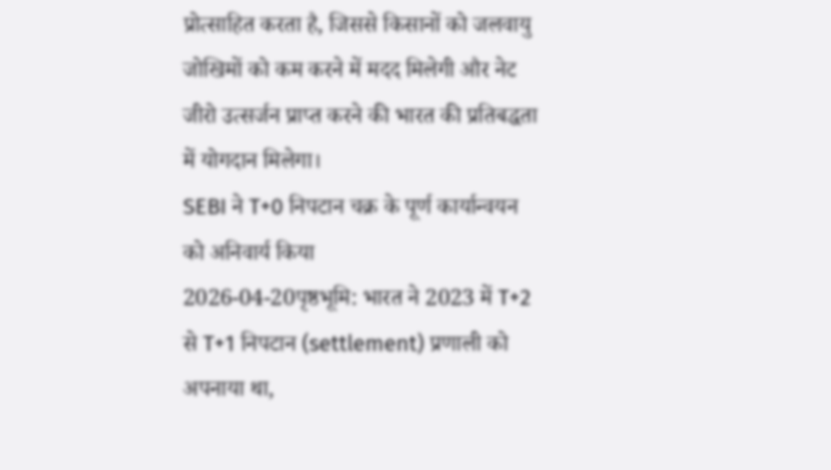प्रोत्साहित करता है, जिससे किसानों को जलवायु जोखिमों को कम करने में मदद मिलेगी और नेट जीरो उत्सर्जन प्राप्त करने की भारत की प्रतिबद्धता में योगदान मिलेगा।
SEBI ने T+0 निपटान चक्र के पूर्ण कार्यान्वयन को अनिवार्य किया
2026-04-20पृष्ठभूमि: भारत ने 2023 में T+2 से T+1 निपटान (settlement) प्रणाली को अपनाया था,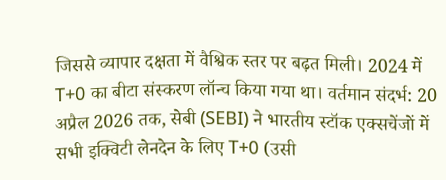जिससे व्यापार दक्षता में वैश्विक स्तर पर बढ़त मिली। 2024 में T+0 का बीटा संस्करण लॉन्च किया गया था। वर्तमान संदर्भ: 20 अप्रैल 2026 तक, सेबी (SEBI) ने भारतीय स्टॉक एक्सचेंजों में सभी इक्विटी लेनदेन के लिए T+0 (उसी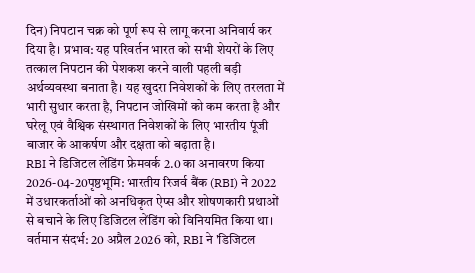दिन) निपटान चक्र को पूर्ण रूप से लागू करना अनिवार्य कर दिया है। प्रभाव: यह परिवर्तन भारत को सभी शेयरों के लिए तत्काल निपटान की पेशकश करने वाली पहली बड़ी अर्थव्यवस्था बनाता है। यह खुदरा निवेशकों के लिए तरलता में भारी सुधार करता है, निपटान जोखिमों को कम करता है और घरेलू एवं वैश्विक संस्थागत निवेशकों के लिए भारतीय पूंजी बाजार के आकर्षण और दक्षता को बढ़ाता है।
RBI ने डिजिटल लेंडिंग फ्रेमवर्क 2.0 का अनावरण किया
2026-04-20पृष्ठभूमि: भारतीय रिजर्व बैंक (RBI) ने 2022 में उधारकर्ताओं को अनधिकृत ऐप्स और शोषणकारी प्रथाओं से बचाने के लिए डिजिटल लेंडिंग को विनियमित किया था। वर्तमान संदर्भ: 20 अप्रैल 2026 को, RBI ने 'डिजिटल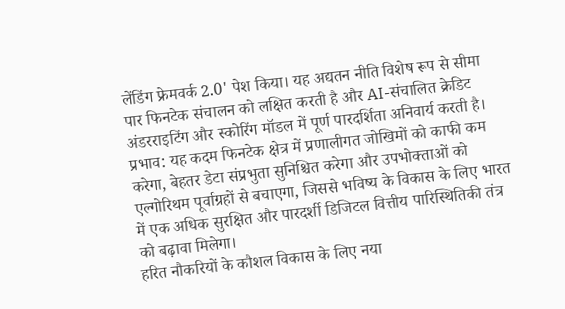लेंडिंग फ्रेमवर्क 2.0' पेश किया। यह अद्यतन नीति विशेष रूप से सीमा पार फिनटेक संचालन को लक्षित करती है और AI-संचालित क्रेडिट अंडरराइटिंग और स्कोरिंग मॉडल में पूर्ण पारदर्शिता अनिवार्य करती है। प्रभाव: यह कदम फिनटेक क्षेत्र में प्रणालीगत जोखिमों को काफी कम करेगा, बेहतर डेटा संप्रभुता सुनिश्चित करेगा और उपभोक्ताओं को एल्गोरिथम पूर्वाग्रहों से बचाएगा, जिससे भविष्य के विकास के लिए भारत में एक अधिक सुरक्षित और पारदर्शी डिजिटल वित्तीय पारिस्थितिकी तंत्र को बढ़ावा मिलेगा।
हरित नौकरियों के कौशल विकास के लिए नया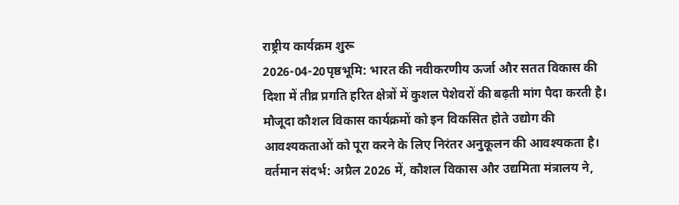राष्ट्रीय कार्यक्रम शुरू
2026-04-20पृष्ठभूमि: भारत की नवीकरणीय ऊर्जा और सतत विकास की दिशा में तीव्र प्रगति हरित क्षेत्रों में कुशल पेशेवरों की बढ़ती मांग पैदा करती है। मौजूदा कौशल विकास कार्यक्रमों को इन विकसित होते उद्योग की आवश्यकताओं को पूरा करने के लिए निरंतर अनुकूलन की आवश्यकता है। वर्तमान संदर्भ: अप्रैल 2026 में, कौशल विकास और उद्यमिता मंत्रालय ने,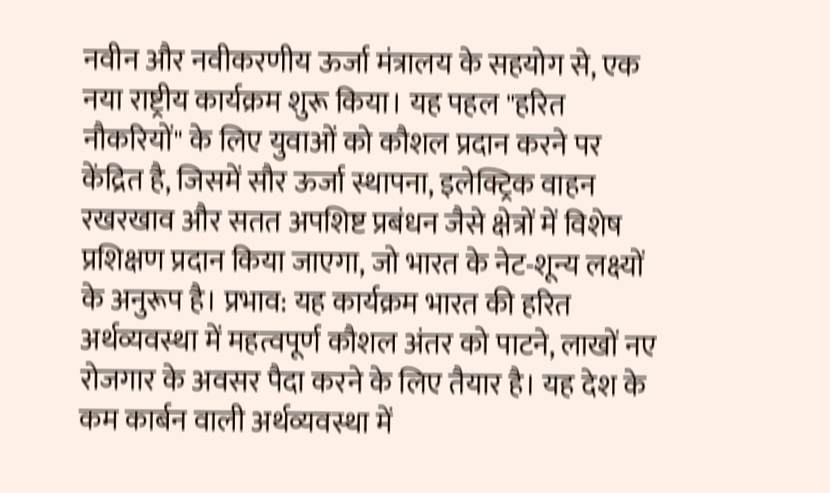नवीन और नवीकरणीय ऊर्जा मंत्रालय के सहयोग से, एक नया राष्ट्रीय कार्यक्रम शुरू किया। यह पहल "हरित नौकरियों" के लिए युवाओं को कौशल प्रदान करने पर केंद्रित है, जिसमें सौर ऊर्जा स्थापना, इलेक्ट्रिक वाहन रखरखाव और सतत अपशिष्ट प्रबंधन जैसे क्षेत्रों में विशेष प्रशिक्षण प्रदान किया जाएगा, जो भारत के नेट-शून्य लक्ष्यों के अनुरूप है। प्रभाव: यह कार्यक्रम भारत की हरित अर्थव्यवस्था में महत्वपूर्ण कौशल अंतर को पाटने, लाखों नए रोजगार के अवसर पैदा करने के लिए तैयार है। यह देश के कम कार्बन वाली अर्थव्यवस्था में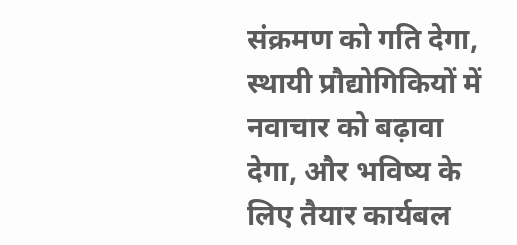संक्रमण को गति देगा, स्थायी प्रौद्योगिकियों में नवाचार को बढ़ावा देगा, और भविष्य के लिए तैयार कार्यबल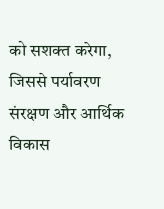को सशक्त करेगा, जिससे पर्यावरण संरक्षण और आर्थिक विकास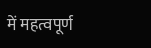में महत्वपूर्ण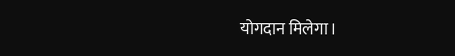योगदान मिलेगा।